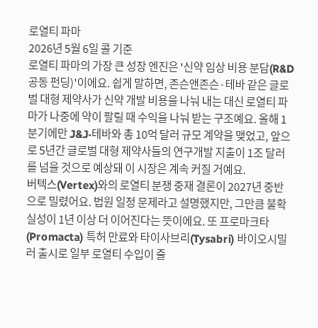로열티 파마
2026년 5월 6일 콜 기준
로열티 파마의 가장 큰 성장 엔진은 '신약 임상 비용 분담(R&D 공동 펀딩)'이에요. 쉽게 말하면, 존슨앤존슨·테바 같은 글로벌 대형 제약사가 신약 개발 비용을 나눠 내는 대신 로열티 파마가 나중에 약이 팔릴 때 수익을 나눠 받는 구조예요. 올해 1분기에만 J&J·테바와 총 10억 달러 규모 계약을 맺었고, 앞으로 5년간 글로벌 대형 제약사들의 연구개발 지출이 1조 달러를 넘을 것으로 예상돼 이 시장은 계속 커질 거예요.
버텍스(Vertex)와의 로열티 분쟁 중재 결론이 2027년 중반으로 밀렸어요. 법원 일정 문제라고 설명했지만, 그만큼 불확실성이 1년 이상 더 이어진다는 뜻이에요. 또 프로마크타(Promacta) 특허 만료와 타이사브리(Tysabri) 바이오시밀러 출시로 일부 로열티 수입이 줄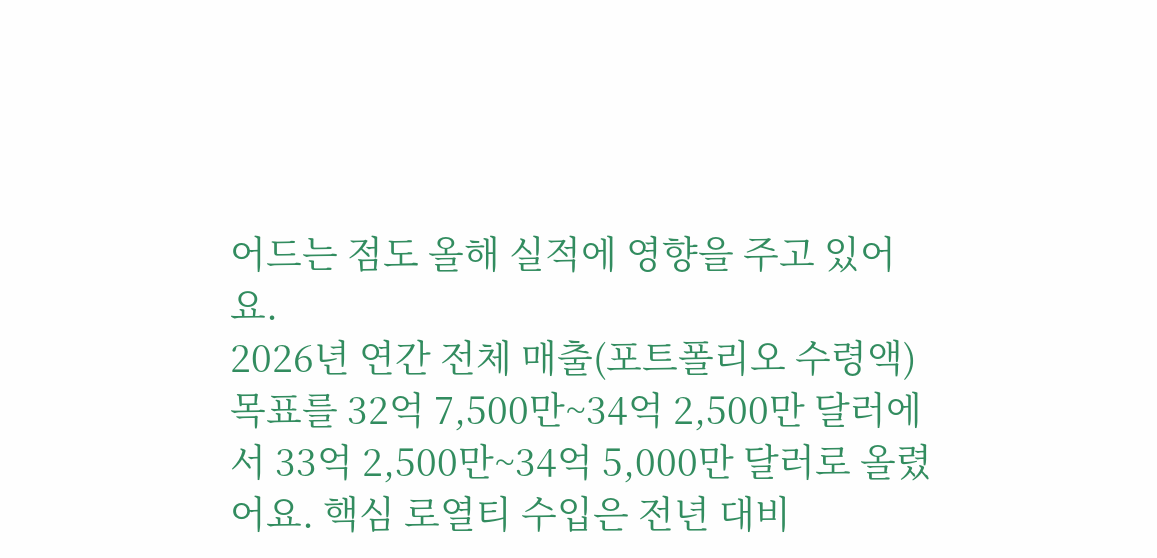어드는 점도 올해 실적에 영향을 주고 있어요.
2026년 연간 전체 매출(포트폴리오 수령액) 목표를 32억 7,500만~34억 2,500만 달러에서 33억 2,500만~34억 5,000만 달러로 올렸어요. 핵심 로열티 수입은 전년 대비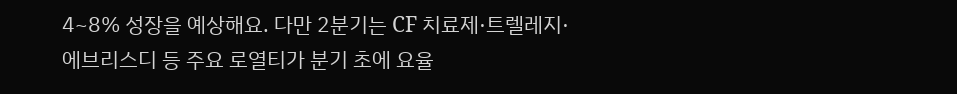4~8% 성장을 예상해요. 다만 2분기는 CF 치료제·트렐레지·에브리스디 등 주요 로열티가 분기 초에 요율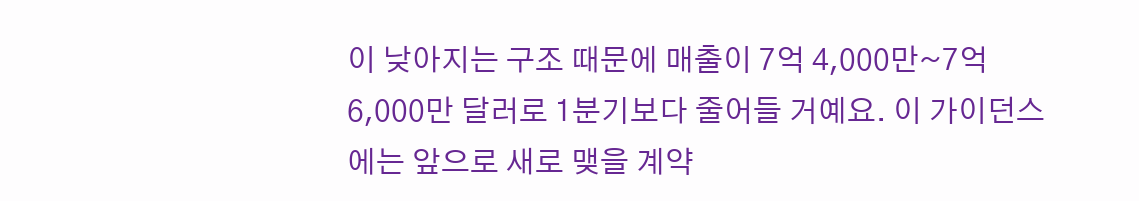이 낮아지는 구조 때문에 매출이 7억 4,000만~7억 6,000만 달러로 1분기보다 줄어들 거예요. 이 가이던스에는 앞으로 새로 맺을 계약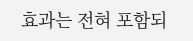효과는 전혀 포함되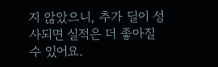지 않았으니, 추가 딜이 성사되면 실적은 더 좋아질 수 있어요.